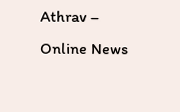Athrav – Online News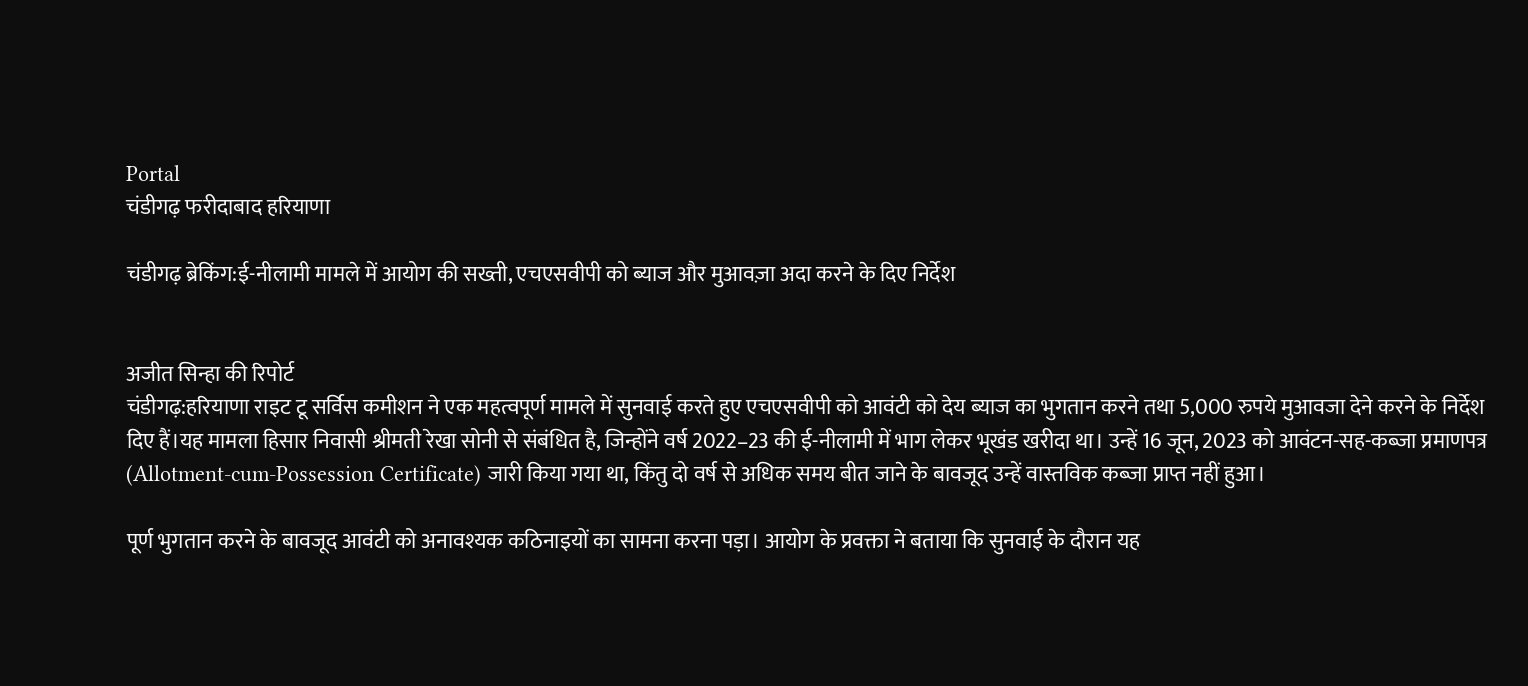Portal
चंडीगढ़ फरीदाबाद हरियाणा

चंडीगढ़ ब्रेकिंग:ई-नीलामी मामले में आयोग की सख्ती, एचएसवीपी को ब्याज और मुआवज़ा अदा करने के दिए निर्देश


अजीत सिन्हा की रिपोर्ट
चंडीगढ़:हरियाणा राइट टू सर्विस कमीशन ने एक महत्वपूर्ण मामले में सुनवाई करते हुए एचएसवीपी को आवंटी को देय ब्याज का भुगतान करने तथा 5,000 रुपये मुआवजा देने करने के निर्देश दिए हैं।यह मामला हिसार निवासी श्रीमती रेखा सोनी से संबंधित है, जिन्होंने वर्ष 2022–23 की ई-नीलामी में भाग लेकर भूखंड खरीदा था। उन्हें 16 जून, 2023 को आवंटन-सह-कब्जा प्रमाणपत्र (Allotment-cum-Possession Certificate) जारी किया गया था, किंतु दो वर्ष से अधिक समय बीत जाने के बावजूद उन्हें वास्तविक कब्जा प्राप्त नहीं हुआ।

पूर्ण भुगतान करने के बावजूद आवंटी को अनावश्यक कठिनाइयों का सामना करना पड़ा। आयोग के प्रवक्ता ने बताया कि सुनवाई के दौरान यह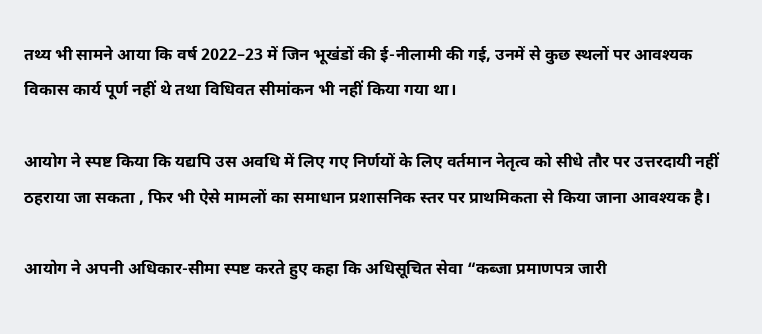तथ्य भी सामने आया कि वर्ष 2022–23 में जिन भूखंडों की ई-नीलामी की गई, उनमें से कुछ स्थलों पर आवश्यक विकास कार्य पूर्ण नहीं थे तथा विधिवत सीमांकन भी नहीं किया गया था।

आयोग ने स्पष्ट किया कि यद्यपि उस अवधि में लिए गए निर्णयों के लिए वर्तमान नेतृत्व को सीधे तौर पर उत्तरदायी नहीं ठहराया जा सकता , फिर भी ऐसे मामलों का समाधान प्रशासनिक स्तर पर प्राथमिकता से किया जाना आवश्यक है।

आयोग ने अपनी अधिकार-सीमा स्पष्ट करते हुए कहा कि अधिसूचित सेवा “कब्जा प्रमाणपत्र जारी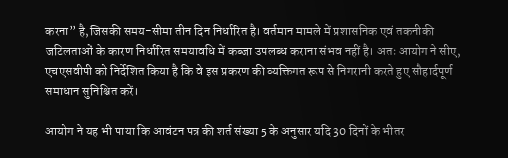करना” है,जिसकी समय-सीमा तीन दिन निर्धारित है। वर्तमान मामले में प्रशासनिक एवं तकनीकी जटिलताओं के कारण निर्धारित समयावधि में कब्जा उपलब्ध कराना संभव नहीं है। अतः आयोग ने सीए, एचएसवीपी को निर्देशित किया है कि वे इस प्रकरण की व्यक्तिगत रूप से निगरानी करते हुए सौहार्दपूर्ण समाधान सुनिश्चित करें।

आयोग ने यह भी पाया कि आवंटन पत्र की शर्त संख्या 5 के अनुसार यदि 30 दिनों के भीतर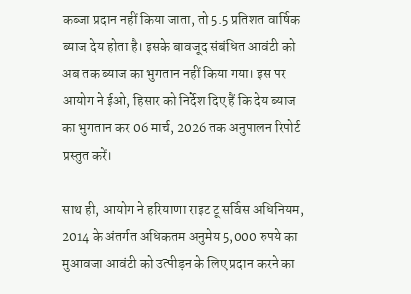कब्जा प्रदान नहीं किया जाता, तो 5.5 प्रतिशत वार्षिक ब्याज देय होता है। इसके बावजूद संबंधित आवंटी को अब तक ब्याज का भुगतान नहीं किया गया। इस पर आयोग ने ईओ, हिसार को निर्देश दिए हैं कि देय ब्याज का भुगतान कर 06 मार्च, 2026 तक अनुपालन रिपोर्ट प्रस्तुत करें।

साथ ही, आयोग ने हरियाणा राइट टू सर्विस अधिनियम, 2014 के अंतर्गत अधिकतम अनुमेय 5,000 रुपये का मुआवजा आवंटी को उत्पीड़न के लिए प्रदान करने का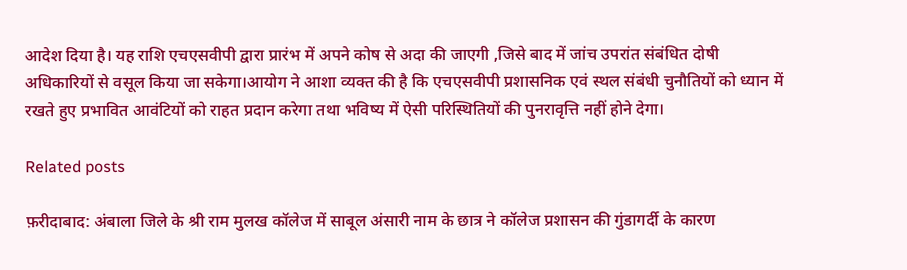आदेश दिया है। यह राशि एचएसवीपी द्वारा प्रारंभ में अपने कोष से अदा की जाएगी ,जिसे बाद में जांच उपरांत संबंधित दोषी अधिकारियों से वसूल किया जा सकेगा।आयोग ने आशा व्यक्त की है कि एचएसवीपी प्रशासनिक एवं स्थल संबंधी चुनौतियों को ध्यान में रखते हुए प्रभावित आवंटियों को राहत प्रदान करेगा तथा भविष्य में ऐसी परिस्थितियों की पुनरावृत्ति नहीं होने देगा।

Related posts

फ़रीदाबाद: अंबाला जिले के श्री राम मुलख कॉलेज में साबूल अंसारी नाम के छात्र ने कॉलेज प्रशासन की गुंडागर्दी के कारण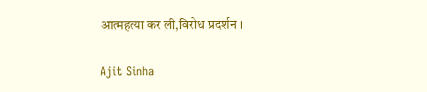आत्महत्या कर ली,विरोध प्रदर्शन ।

Ajit Sinha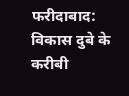फरीदाबाद: विकास दुबे के करीबी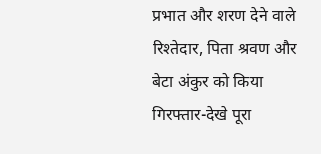प्रभात और शरण देने वाले रिश्तेदार, पिता श्रवण और बेटा अंकुर को किया गिरफ्तार-देखे पूरा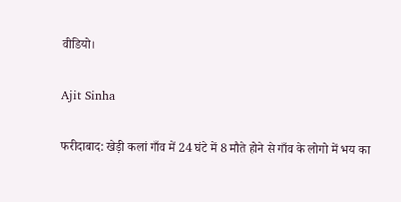वीडियो।

Ajit Sinha

फरीदाबाद: खेड़ी कलां गाँव में 24 घंटे में 8 मौते होने से गाँव के लोगो में भय का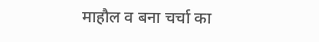माहौल व बना चर्चा का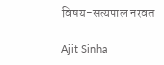विषय-सत्यपाल नरवत

Ajit Sinha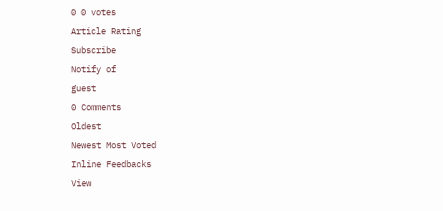0 0 votes
Article Rating
Subscribe
Notify of
guest
0 Comments
Oldest
Newest Most Voted
Inline Feedbacks
View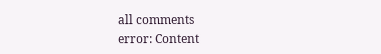all comments
error: Content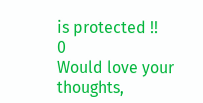is protected !!
0
Would love your thoughts,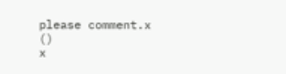please comment.x
()
x